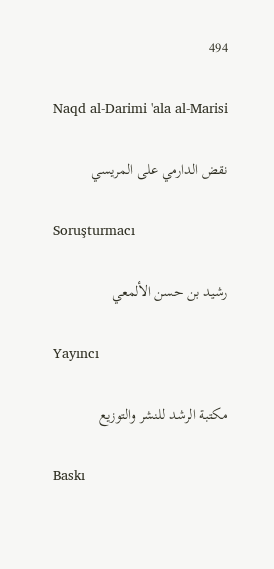494

Naqd al-Darimi 'ala al-Marisi

نقض الدارمي على المريسي

Soruşturmacı

رشيد بن حسن الألمعي

Yayıncı

مكتبة الرشد للنشر والتوزيع

Baskı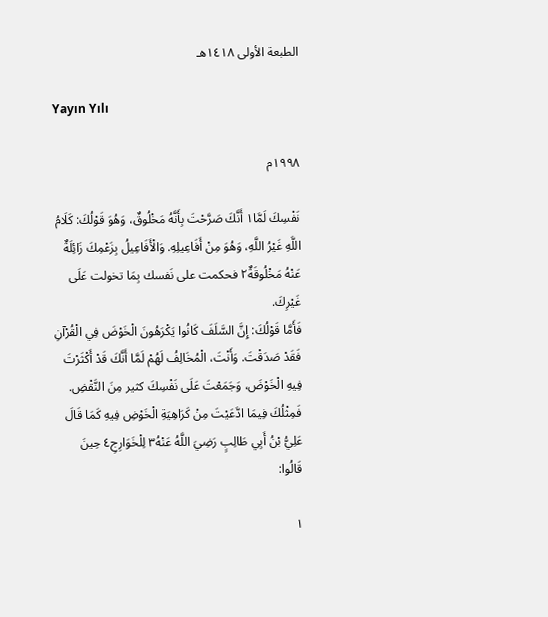الطبعة الأولى ١٤١٨هـ

Yayın Yılı

١٩٩٨م

نَفْسِكَ لَمَّا١ أَنَّكَ صَرَّحْتَ بِأَنَّهُ مَخْلُوقٌ، وَهُوَ قَوْلُكَ: كَلَامُ اللَّهِ غَيْرُ اللَّهِ، وَهُوَ مِنْ أَفَاعِيلِهِ. وَالْأَفَاعِيلُ بِزَعْمِكَ زَائِلَةٌ عَنْهُ مَخْلُوقَةٌ٢ فحكمت على نَفسك بِمَا تخولت عَلَى غَيْرِكَ.
فَأَمَّا قَوْلُكَ: إِنَّ السَّلَفَ كَانُوا يَكْرَهُونَ الْخَوْضَ فِي الْقُرْآنِ فَقَدْ صَدَقْتَ. وَأَنْتَ، الْمُخَالِفُ لَهُمْ لَمَّا أَنَّكَ قَدْ أَكْثَرْتَ فِيهِ الْخَوْضَ، وَجَمَعْتَ عَلَى نَفْسِكَ كثير مِنَ النَّقْضِ. فَمِثْلُكَ فِيمَا ادَّعَيْتَ مِنْ كَرَاهِيَةِ الْخَوْضِ فِيهِ كَمَا قَالَ عَلِيُّ بْنُ أَبِي طَالِبٍ رَضِيَ اللَّهُ عَنْهُ٣ لِلْخَوَارِجِ٤ حِينَ قَالُوا:

١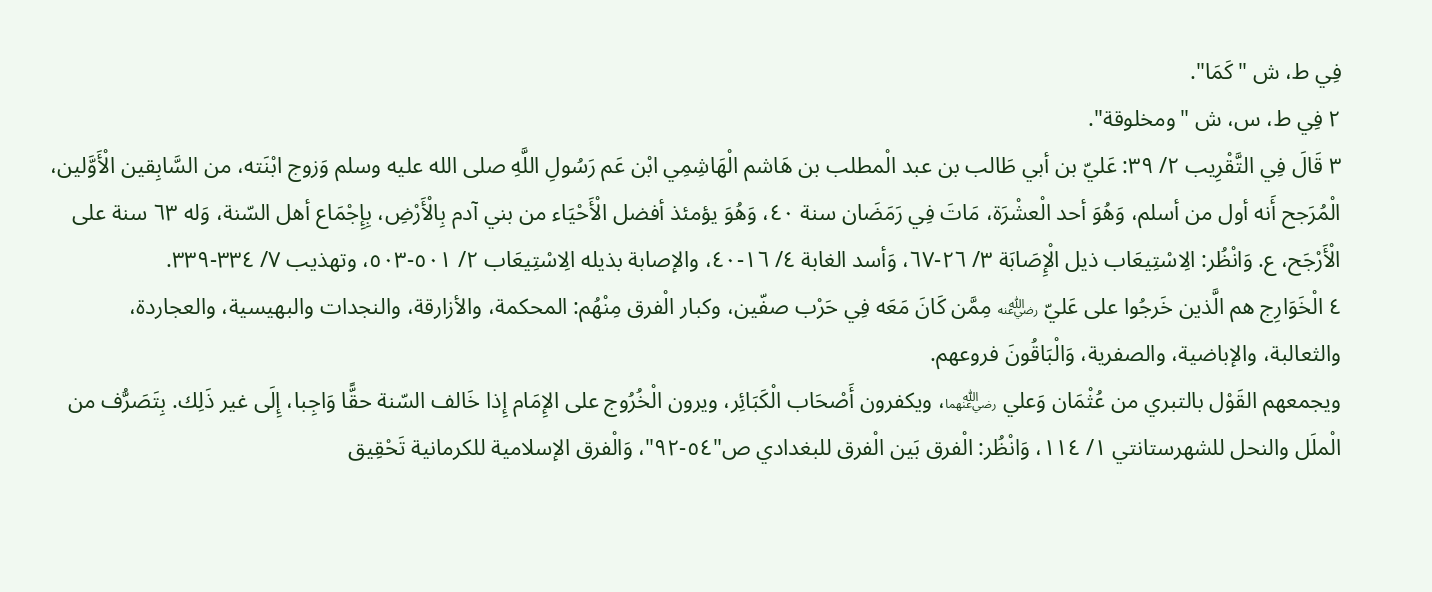فِي ط، ش "كَمَا".
٢ فِي ط، س، ش "ومخلوقة".
٣ قَالَ فِي التَّقْرِيب ٢/ ٣٩: عَليّ بن أبي طَالب بن عبد الْمطلب بن هَاشم الْهَاشِمِي ابْن عَم رَسُولِ اللَّهِ صلى الله عليه وسلم وَزوج ابْنَته، من السَّابِقين الْأَوَّلين، الْمُرَجح أَنه أول من أسلم، وَهُوَ أحد الْعشْرَة، مَاتَ فِي رَمَضَان سنة ٤٠، وَهُوَ يؤمئذ أفضل الْأَحْيَاء من بني آدم بِالْأَرْضِ، بِإِجْمَاع أهل السّنة، وَله ٦٣ سنة على الْأَرْجَح، ع. وَانْظُر: الِاسْتِيعَاب ذيل الْإِصَابَة ٣/ ٢٦-٦٧، وَأسد الغابة ٤/ ١٦-٤٠، والإصابة بذيله الِاسْتِيعَاب ٢/ ٥٠١-٥٠٣، وتهذيب ٧/ ٣٣٤-٣٣٩.
٤ الْخَوَارِج هم الَّذين خَرجُوا على عَليّ ﵁ مِمَّن كَانَ مَعَه فِي حَرْب صفّين، وكبار الْفرق مِنْهُم: المحكمة، والأزارقة، والنجدات والبهيسية، والعجاردة، والثعالبة، والإباضية، والصفرية، وَالْبَاقُونَ فروعهم.
ويجمعهم القَوْل بالتبري من عُثْمَان وَعلي ﵄، ويكفرون أَصْحَاب الْكَبَائِر، ويرون الْخُرُوج على الإِمَام إِذا خَالف السّنة حقًّا وَاجِبا، إِلَى غير ذَلِك. بِتَصَرُّف من الْملَل والنحل للشهرستانتي ١/ ١١٤، وَانْظُر: الْفرق بَين الْفرق للبغدادي ص"٥٤-٩٢"، وَالْفرق الإسلامية للكرمانية تَحْقِيق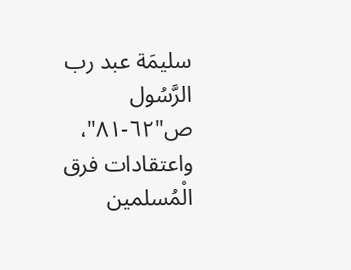سليمَة عبد رب الرَّسُول ص"٦٢-٨١"، واعتقادات فرق الْمُسلمين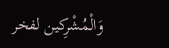وَالْمُشْرِكين لفخر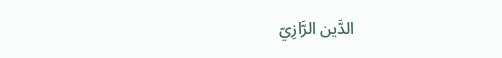الدَّين الرَّازِيّ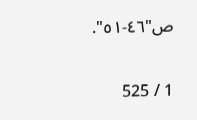ص"٤٦-٥١".

1 / 525